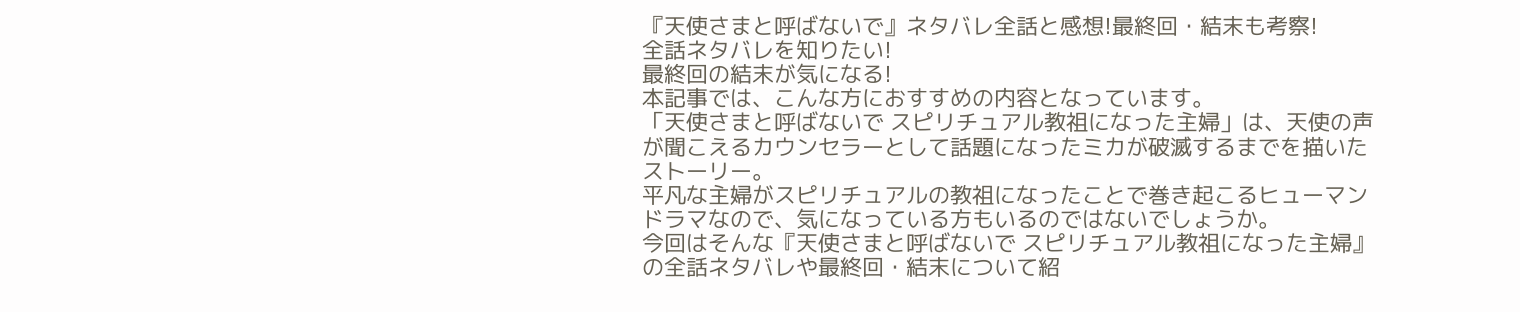『天使さまと呼ばないで』ネタバレ全話と感想!最終回・結末も考察!
全話ネタバレを知りたい!
最終回の結末が気になる!
本記事では、こんな方におすすめの内容となっています。
「天使さまと呼ばないで スピリチュアル教祖になった主婦」は、天使の声が聞こえるカウンセラーとして話題になったミカが破滅するまでを描いたストーリー。
平凡な主婦がスピリチュアルの教祖になったことで巻き起こるヒューマンドラマなので、気になっている方もいるのではないでしょうか。
今回はそんな『天使さまと呼ばないで スピリチュアル教祖になった主婦』の全話ネタバレや最終回・結末について紹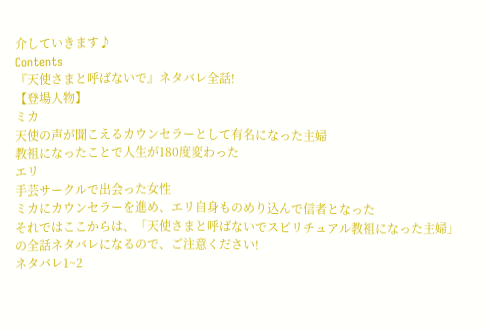介していきます♪
Contents
『天使さまと呼ばないで』ネタバレ全話!
【登場人物】
ミカ
天使の声が聞こえるカウンセラーとして有名になった主婦
教祖になったことで人生が180度変わった
エリ
手芸サークルで出会った女性
ミカにカウンセラーを進め、エリ自身ものめり込んで信者となった
それではここからは、「天使さまと呼ばないでスピリチュアル教祖になった主婦」の全話ネタバレになるので、ご注意ください!
ネタバレ1~2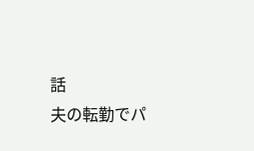話
夫の転勤でパ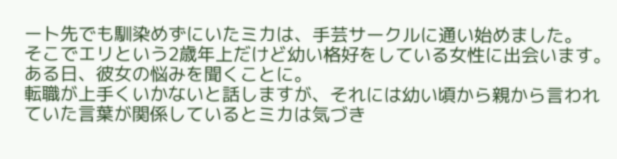ート先でも馴染めずにいたミカは、手芸サークルに通い始めました。
そこでエリという2歳年上だけど幼い格好をしている女性に出会います。
ある日、彼女の悩みを聞くことに。
転職が上手くいかないと話しますが、それには幼い頃から親から言われていた言葉が関係しているとミカは気づき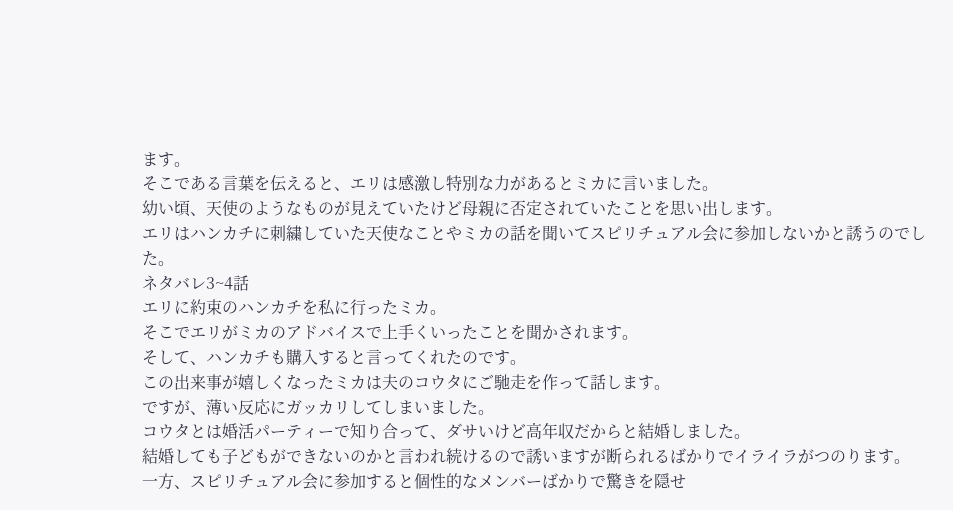ます。
そこである言葉を伝えると、エリは感激し特別な力があるとミカに言いました。
幼い頃、天使のようなものが見えていたけど母親に否定されていたことを思い出します。
エリはハンカチに刺繍していた天使なことやミカの話を聞いてスピリチュアル会に参加しないかと誘うのでした。
ネタバレ3~4話
エリに約束のハンカチを私に行ったミカ。
そこでエリがミカのアドバイスで上手くいったことを聞かされます。
そして、ハンカチも購入すると言ってくれたのです。
この出来事が嬉しくなったミカは夫のコウタにご馳走を作って話します。
ですが、薄い反応にガッカリしてしまいました。
コウタとは婚活パーティーで知り合って、ダサいけど高年収だからと結婚しました。
結婚しても子どもができないのかと言われ続けるので誘いますが断られるばかりでイライラがつのります。
一方、スピリチュアル会に参加すると個性的なメンバーばかりで驚きを隠せ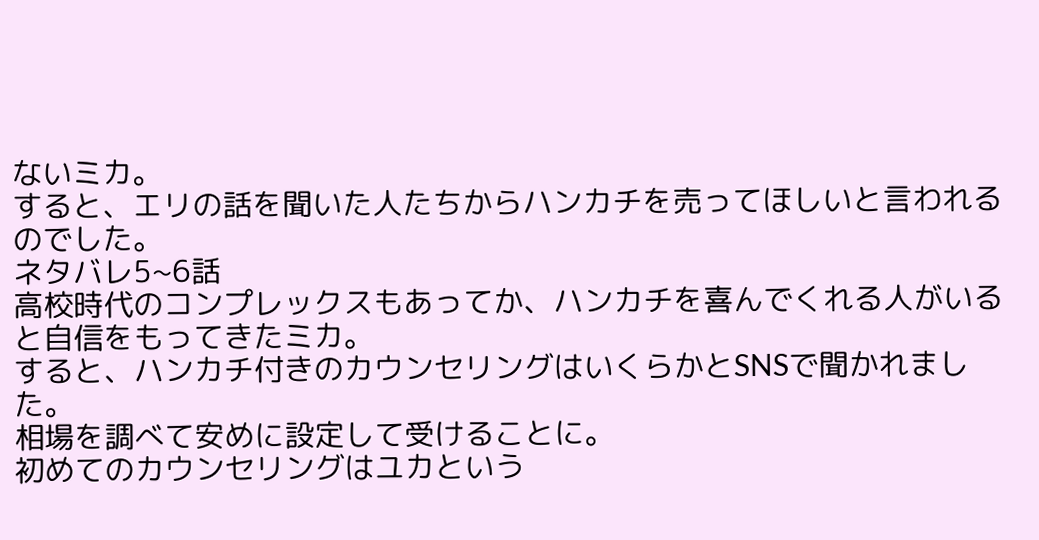ないミカ。
すると、エリの話を聞いた人たちからハンカチを売ってほしいと言われるのでした。
ネタバレ5~6話
高校時代のコンプレックスもあってか、ハンカチを喜んでくれる人がいると自信をもってきたミカ。
すると、ハンカチ付きのカウンセリングはいくらかとSNSで聞かれました。
相場を調べて安めに設定して受けることに。
初めてのカウンセリングはユカという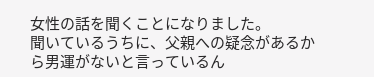女性の話を聞くことになりました。
聞いているうちに、父親への疑念があるから男運がないと言っているん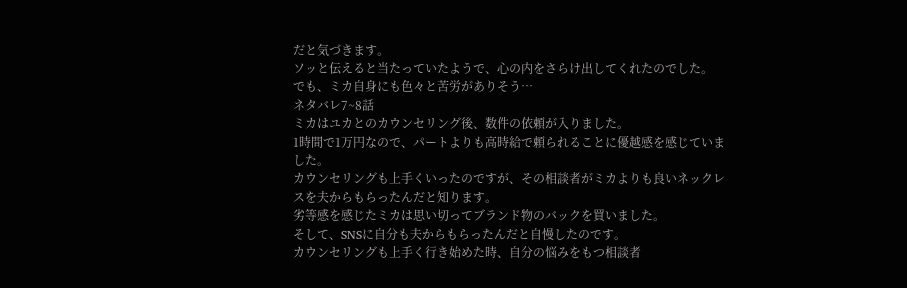だと気づきます。
ソッと伝えると当たっていたようで、心の内をさらけ出してくれたのでした。
でも、ミカ自身にも色々と苦労がありそう…
ネタバレ7~8話
ミカはユカとのカウンセリング後、数件の依頼が入りました。
1時間で1万円なので、パートよりも高時給で頼られることに優越感を感じていました。
カウンセリングも上手くいったのですが、その相談者がミカよりも良いネックレスを夫からもらったんだと知ります。
劣等感を感じたミカは思い切ってブランド物のバックを買いました。
そして、SNSに自分も夫からもらったんだと自慢したのです。
カウンセリングも上手く行き始めた時、自分の悩みをもつ相談者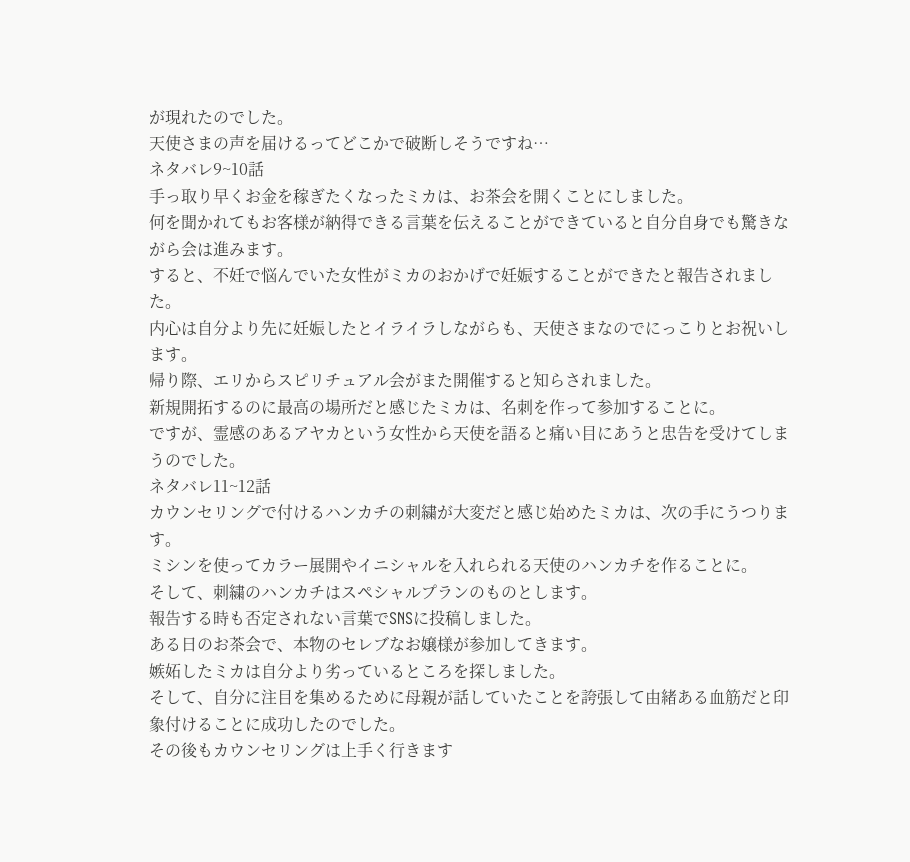が現れたのでした。
天使さまの声を届けるってどこかで破断しそうですね…
ネタバレ9~10話
手っ取り早くお金を稼ぎたくなったミカは、お茶会を開くことにしました。
何を聞かれてもお客様が納得できる言葉を伝えることができていると自分自身でも驚きながら会は進みます。
すると、不妊で悩んでいた女性がミカのおかげで妊娠することができたと報告されました。
内心は自分より先に妊娠したとイライラしながらも、天使さまなのでにっこりとお祝いします。
帰り際、エリからスピリチュアル会がまた開催すると知らされました。
新規開拓するのに最高の場所だと感じたミカは、名刺を作って参加することに。
ですが、霊感のあるアヤカという女性から天使を語ると痛い目にあうと忠告を受けてしまうのでした。
ネタバレ11~12話
カウンセリングで付けるハンカチの刺繍が大変だと感じ始めたミカは、次の手にうつります。
ミシンを使ってカラー展開やイニシャルを入れられる天使のハンカチを作ることに。
そして、刺繍のハンカチはスペシャルプランのものとします。
報告する時も否定されない言葉でSNSに投稿しました。
ある日のお茶会で、本物のセレブなお嬢様が参加してきます。
嫉妬したミカは自分より劣っているところを探しました。
そして、自分に注目を集めるために母親が話していたことを誇張して由緒ある血筋だと印象付けることに成功したのでした。
その後もカウンセリングは上手く行きます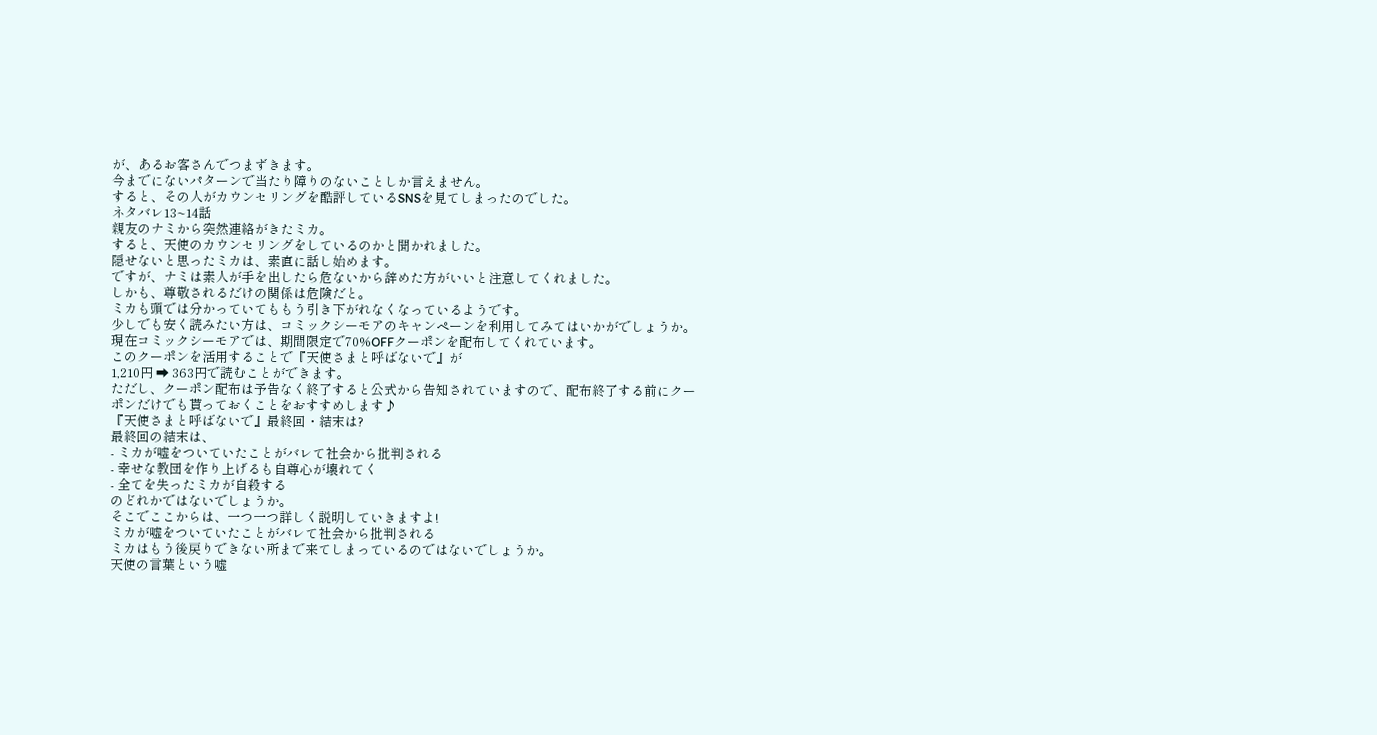が、あるお客さんでつまずきます。
今までにないパターンで当たり障りのないことしか言えません。
すると、その人がカウンセリングを酷評しているSNSを見てしまったのでした。
ネタバレ13~14話
親友のナミから突然連絡がきたミカ。
すると、天使のカウンセリングをしているのかと聞かれました。
隠せないと思ったミカは、素直に話し始めます。
ですが、ナミは素人が手を出したら危ないから辞めた方がいいと注意してくれました。
しかも、尊敬されるだけの関係は危険だと。
ミカも頭では分かっていてももう引き下がれなくなっているようです。
少しでも安く読みたい方は、コミックシーモアのキャンペーンを利用してみてはいかがでしょうか。
現在コミックシーモアでは、期間限定で70%OFFクーポンを配布してくれています。
このクーポンを活用することで『天使さまと呼ばないで』が
1,210円 ➡ 363円で読むことができます。
ただし、クーポン配布は予告なく終了すると公式から告知されていますので、配布終了する前にクーポンだけでも貰っておくことをおすすめします♪
『天使さまと呼ばないで』最終回・結末は?
最終回の結末は、
- ミカが嘘をついていたことがバレて社会から批判される
- 幸せな教団を作り上げるも自尊心が壊れてく
- 全てを失ったミカが自殺する
のどれかではないでしょうか。
そこでここからは、一つ一つ詳しく説明していきますよ!
ミカが嘘をついていたことがバレて社会から批判される
ミカはもう後戻りできない所まで来てしまっているのではないでしょうか。
天使の言葉という嘘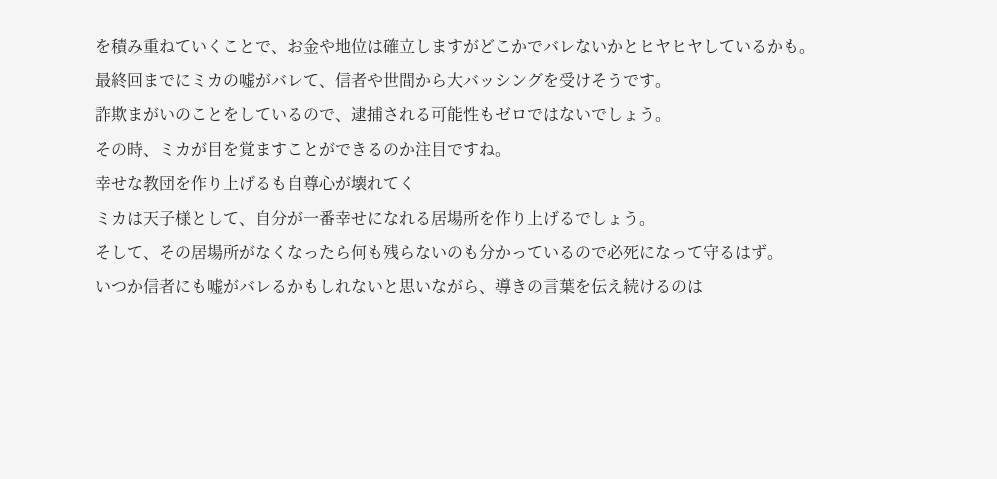を積み重ねていくことで、お金や地位は確立しますがどこかでバレないかとヒヤヒヤしているかも。
最終回までにミカの嘘がバレて、信者や世間から大バッシングを受けそうです。
詐欺まがいのことをしているので、逮捕される可能性もゼロではないでしょう。
その時、ミカが目を覚ますことができるのか注目ですね。
幸せな教団を作り上げるも自尊心が壊れてく
ミカは天子様として、自分が一番幸せになれる居場所を作り上げるでしょう。
そして、その居場所がなくなったら何も残らないのも分かっているので必死になって守るはず。
いつか信者にも嘘がバレるかもしれないと思いながら、導きの言葉を伝え続けるのは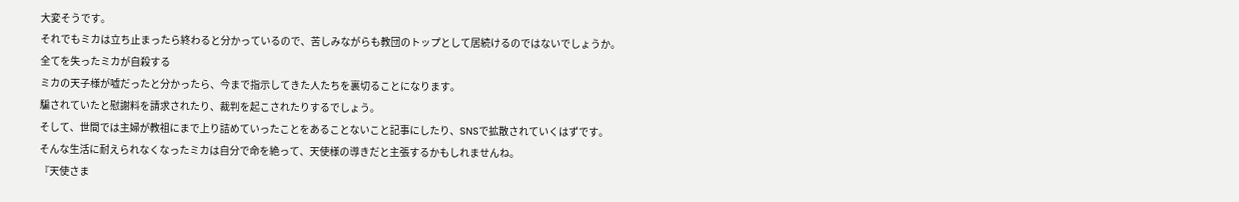大変そうです。
それでもミカは立ち止まったら終わると分かっているので、苦しみながらも教団のトップとして居続けるのではないでしょうか。
全てを失ったミカが自殺する
ミカの天子様が嘘だったと分かったら、今まで指示してきた人たちを裏切ることになります。
騙されていたと慰謝料を請求されたり、裁判を起こされたりするでしょう。
そして、世間では主婦が教祖にまで上り詰めていったことをあることないこと記事にしたり、SNSで拡散されていくはずです。
そんな生活に耐えられなくなったミカは自分で命を絶って、天使様の導きだと主張するかもしれませんね。
『天使さま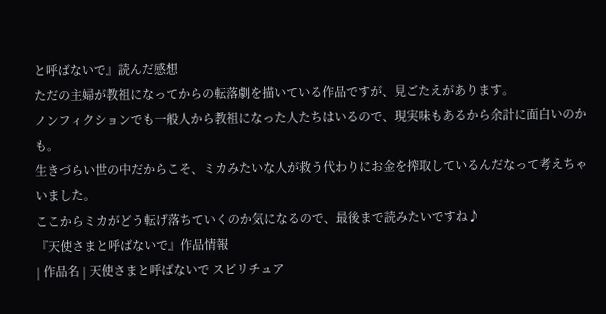と呼ばないで』読んだ感想
ただの主婦が教祖になってからの転落劇を描いている作品ですが、見ごたえがあります。
ノンフィクションでも一般人から教祖になった人たちはいるので、現実味もあるから余計に面白いのかも。
生きづらい世の中だからこそ、ミカみたいな人が救う代わりにお金を搾取しているんだなって考えちゃいました。
ここからミカがどう転げ落ちていくのか気になるので、最後まで読みたいですね♪
『天使さまと呼ばないで』作品情報
| 作品名 | 天使さまと呼ばないで スピリチュア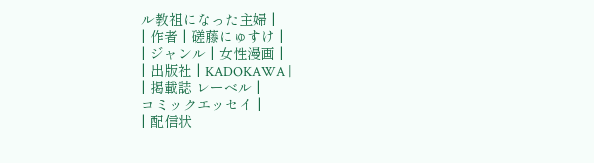ル教祖になった主婦 |
| 作者 | 磋藤にゅすけ |
| ジャンル | 女性漫画 |
| 出版社 | KADOKAWA |
| 掲載誌 レーベル |
コミックエッセイ |
| 配信状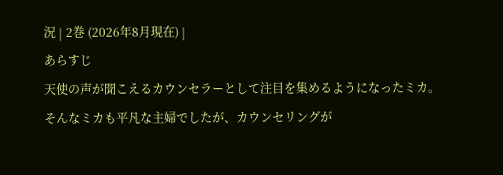況 | 2巻 (2026年8月現在) |
あらすじ
天使の声が聞こえるカウンセラーとして注目を集めるようになったミカ。
そんなミカも平凡な主婦でしたが、カウンセリングが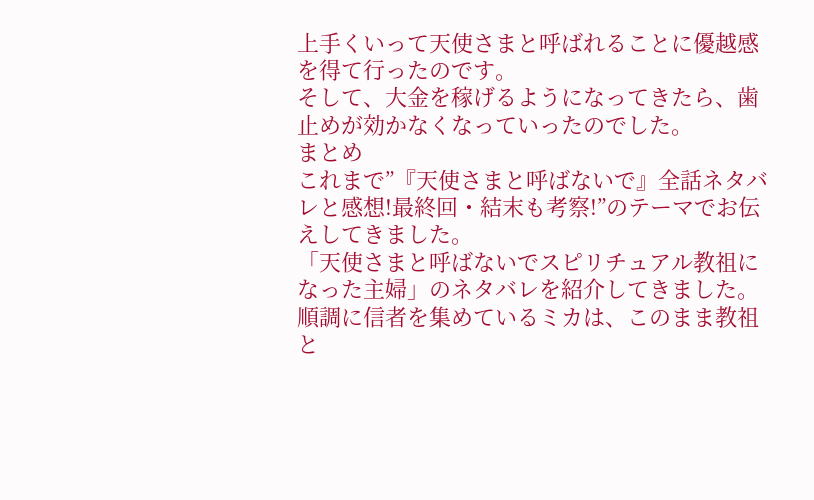上手くいって天使さまと呼ばれることに優越感を得て行ったのです。
そして、大金を稼げるようになってきたら、歯止めが効かなくなっていったのでした。
まとめ
これまで”『天使さまと呼ばないで』全話ネタバレと感想!最終回・結末も考察!”のテーマでお伝えしてきました。
「天使さまと呼ばないでスピリチュアル教祖になった主婦」のネタバレを紹介してきました。
順調に信者を集めているミカは、このまま教祖と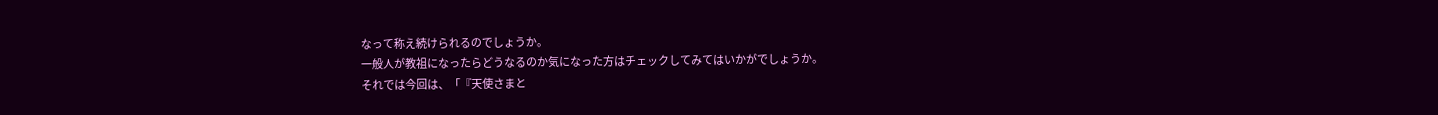なって称え続けられるのでしょうか。
一般人が教祖になったらどうなるのか気になった方はチェックしてみてはいかがでしょうか。
それでは今回は、「『天使さまと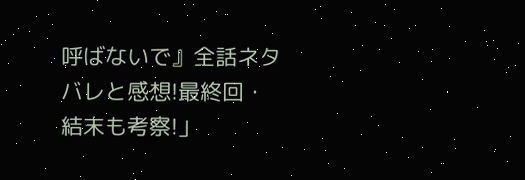呼ばないで』全話ネタバレと感想!最終回・結末も考察!」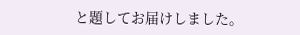と題してお届けしました。